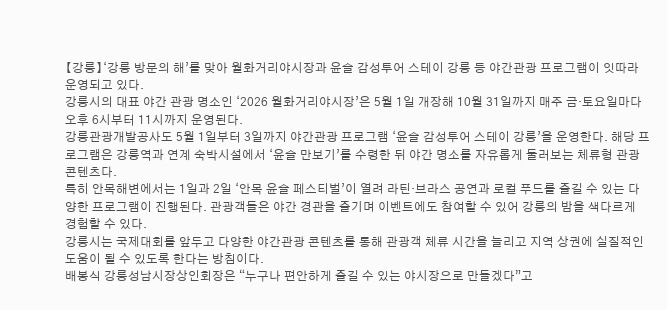【강릉】‘강릉 방문의 해’를 맞아 월화거리야시장과 윤슬 감성투어 스테이 강릉 등 야간관광 프로그램이 잇따라 운영되고 있다.
강릉시의 대표 야간 관광 명소인 ‘2026 월화거리야시장’은 5월 1일 개장해 10월 31일까지 매주 금·토요일마다 오후 6시부터 11시까지 운영된다.
강릉관광개발공사도 5월 1일부터 3일까지 야간관광 프로그램 ‘윤슬 감성투어 스테이 강릉’을 운영한다. 해당 프로그램은 강릉역과 연계 숙박시설에서 ‘윤슬 만보기’를 수령한 뒤 야간 명소를 자유롭게 둘러보는 체류형 관광 콘텐츠다.
특히 안목해변에서는 1일과 2일 ‘안목 윤슬 페스티벌’이 열려 라틴·브라스 공연과 로컬 푸드를 즐길 수 있는 다양한 프로그램이 진행된다. 관광객들은 야간 경관을 즐기며 이벤트에도 참여할 수 있어 강릉의 밤을 색다르게 경험할 수 있다.
강릉시는 국제대회를 앞두고 다양한 야간관광 콘텐츠를 통해 관광객 체류 시간을 늘리고 지역 상권에 실질적인 도움이 될 수 있도록 한다는 방침이다.
배봉식 강릉성남시장상인회장은 “누구나 편안하게 즐길 수 있는 야시장으로 만들겠다”고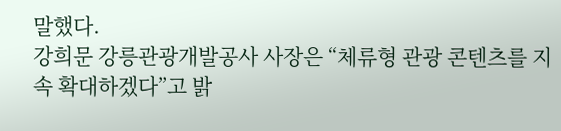말했다.
강희문 강릉관광개발공사 사장은 “체류형 관광 콘텐츠를 지속 확대하겠다”고 밝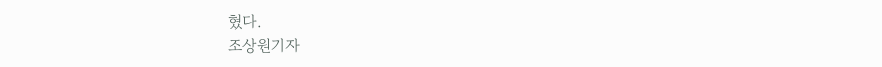혔다.
조상원기자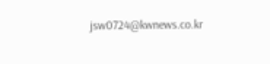jsw0724@kwnews.co.kr